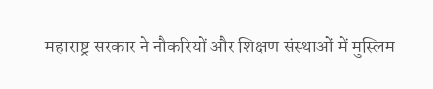महाराष्ट्र सरकार ने नौकरियों और शिक्षण संस्थाओं में मुस्लिम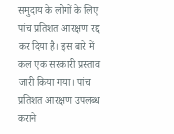समुदाय के लोगों के लिए पांच प्रतिशत आरक्षण रद्द कर दिया है। इस बारे में कल एक सरकारी प्रस्ताव जारी किया गया। पांच प्रतिशत आरक्षण उपलब्ध कराने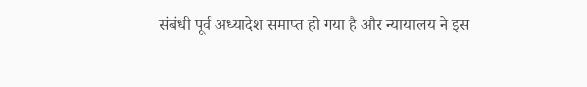संबंधी पूर्व अध्यादेश समाप्त हो गया है और न्यायालय ने इस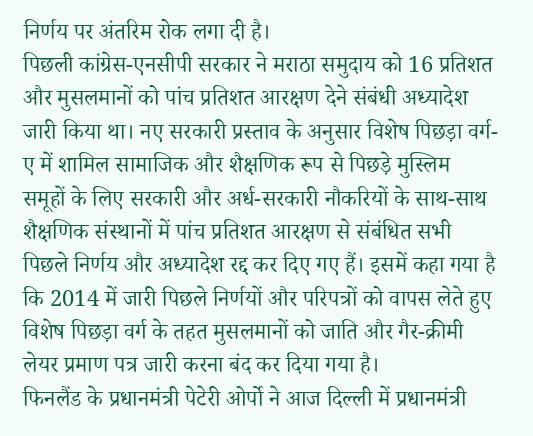निर्णय पर अंतरिम रोक लगा दी है।
पिछली कांग्रेस-एनसीपी सरकार ने मराठा समुदाय को 16 प्रतिशत और मुसलमानों को पांच प्रतिशत आरक्षण देने संबंधी अध्यादेश जारी किया था। नए सरकारी प्रस्ताव के अनुसार विशेष पिछड़ा वर्ग-ए में शामिल सामाजिक और शैक्षणिक रूप से पिछड़े मुस्लिम समूहों के लिए सरकारी और अर्ध-सरकारी नौकरियों के साथ-साथ शैक्षणिक संस्थानों में पांच प्रतिशत आरक्षण से संबंधित सभी पिछले निर्णय और अध्यादेश रद्द कर दिए गए हैं। इसमें कहा गया है कि 2014 में जारी पिछले निर्णयों और परिपत्रों को वापस लेते हुए विशेष पिछड़ा वर्ग के तहत मुसलमानों को जाति और गैर-क्रीमी लेयर प्रमाण पत्र जारी करना बंद कर दिया गया है।
फिनलैंड के प्रधानमंत्री पेटेरी ओर्पो ने आज दिल्ली में प्रधानमंत्री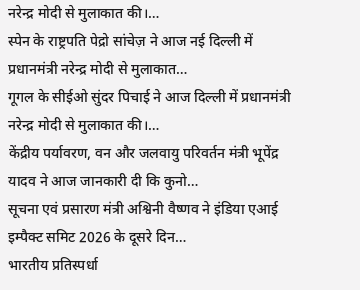नरेन्द्र मोदी से मुलाकात की।…
स्पेन के राष्ट्रपति पेद्रो सांचेज़ ने आज नई दिल्ली में प्रधानमंत्री नरेन्द्र मोदी से मुलाकात…
गूगल के सीईओ सुंदर पिचाई ने आज दिल्ली में प्रधानमंत्री नरेन्द्र मोदी से मुलाकात की।…
केंद्रीय पर्यावरण, वन और जलवायु परिवर्तन मंत्री भूपेंद्र यादव ने आज जानकारी दी कि कुनो…
सूचना एवं प्रसारण मंत्री अश्विनी वैष्णव ने इंडिया एआई इम्पैक्ट समिट 2026 के दूसरे दिन…
भारतीय प्रतिस्पर्धा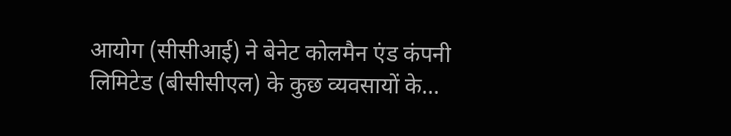आयोग (सीसीआई) ने बेनेट कोलमैन एंड कंपनी लिमिटेड (बीसीसीएल) के कुछ व्यवसायों के…